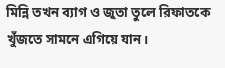মিন্নি তখন ব্যাগ ও জুতা তুলে রিফাতকে খুঁজতে সামনে এগিয়ে যান।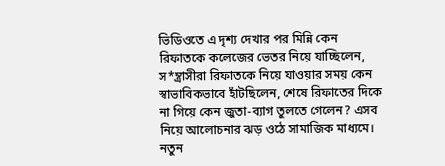ভিডিওতে এ দৃশ্য দেখার পর মিন্নি কেন রিফাতকে কলেজের ভেতর নিয়ে যাচ্ছিলেন, স*ন্ত্রাসীরা রিফাতকে নিয়ে যাওয়ার সময় কেন স্বাভাবিকভাবে হাঁটছিলেন, শেষে রিফাতের দিকে না গিয়ে কেন জুতা-ব্যাগ তুলতে গেলেন? এসব নিয়ে আলোচনার ঝড় ওঠে সামাজিক মাধ্যমে।
নতুন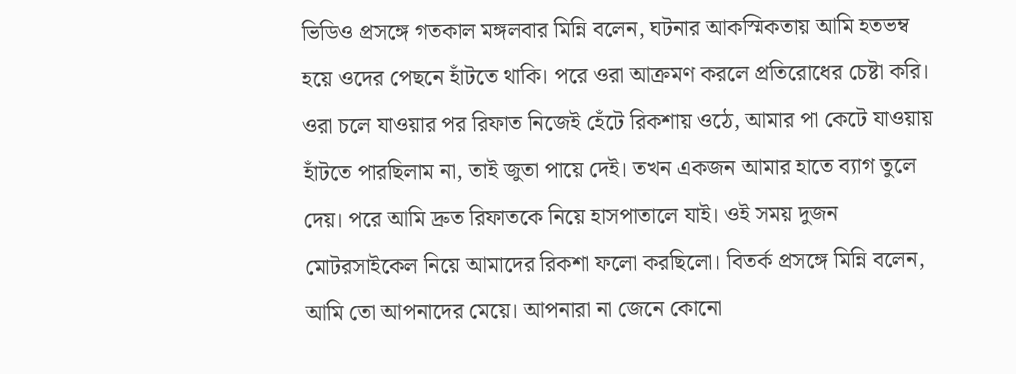ভিডিও প্রসঙ্গে গতকাল মঙ্গলবার মিন্নি বলেন, ঘটনার আকস্মিকতায় আমি হতভম্ব হয়ে ওদের পেছনে হাঁটতে থাকি। পরে ওরা আক্রমণ করলে প্রতিরোধের চেষ্টা করি। ওরা চলে যাওয়ার পর রিফাত নিজেই হেঁটে রিকশায় ওঠে, আমার পা কেটে যাওয়ায় হাঁটতে পারছিলাম না, তাই জুতা পায়ে দেই। তখন একজন আমার হাতে ব্যাগ তুলে দেয়। পরে আমি দ্রুত রিফাতকে নিয়ে হাসপাতালে যাই। ওই সময় দুজন মোটরসাইকেল নিয়ে আমাদের রিকশা ফলো করছিলো। বিতর্ক প্রসঙ্গে মিন্নি বলেন, আমি তো আপনাদের মেয়ে। আপনারা না জেনে কোনো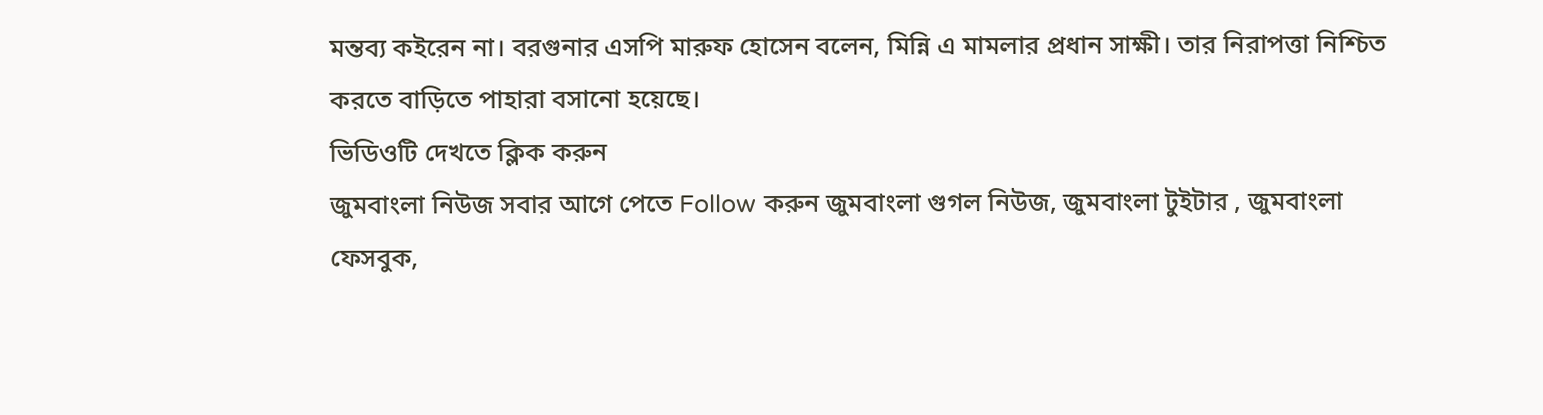মন্তব্য কইরেন না। বরগুনার এসপি মারুফ হোসেন বলেন, মিন্নি এ মামলার প্রধান সাক্ষী। তার নিরাপত্তা নিশ্চিত করতে বাড়িতে পাহারা বসানো হয়েছে।
ভিডিওটি দেখতে ক্লিক করুন
জুমবাংলা নিউজ সবার আগে পেতে Follow করুন জুমবাংলা গুগল নিউজ, জুমবাংলা টুইটার , জুমবাংলা ফেসবুক,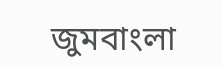জুমবাংলা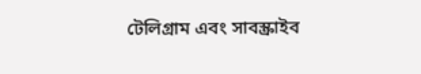টেলিগ্রাম এবং সাবস্ক্রাইব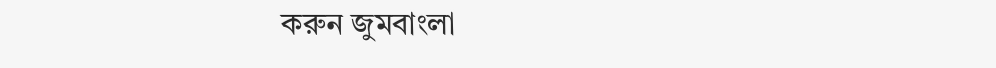করুন জুমবাংলা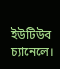ইউটিউব চ্যানেলে।